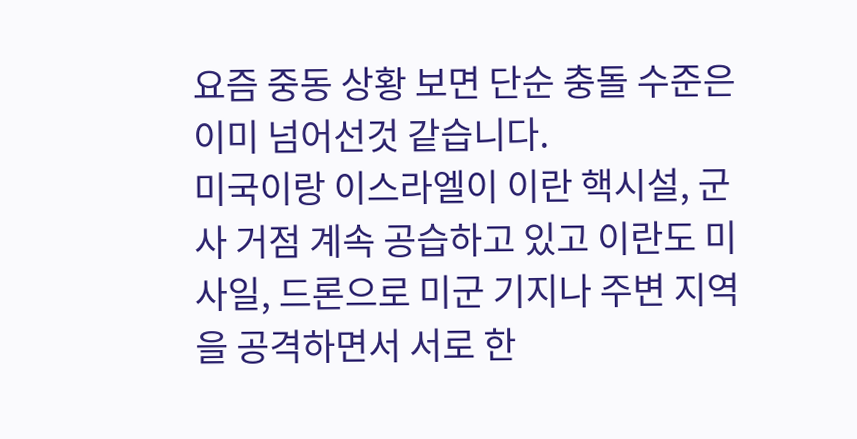요즘 중동 상황 보면 단순 충돌 수준은 이미 넘어선것 같습니다.
미국이랑 이스라엘이 이란 핵시설, 군사 거점 계속 공습하고 있고 이란도 미사일, 드론으로 미군 기지나 주변 지역을 공격하면서 서로 한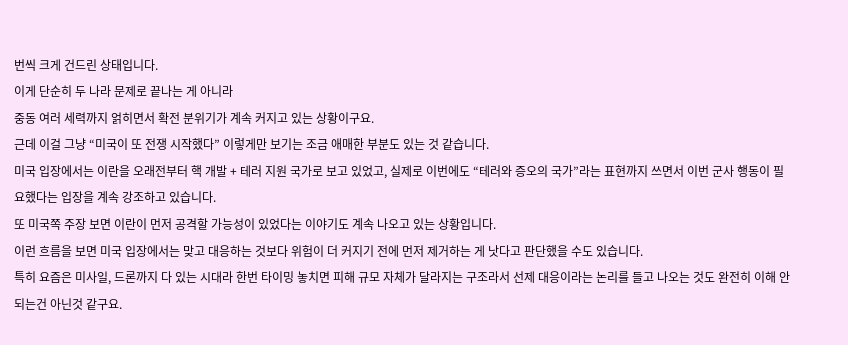번씩 크게 건드린 상태입니다.
이게 단순히 두 나라 문제로 끝나는 게 아니라
중동 여러 세력까지 얽히면서 확전 분위기가 계속 커지고 있는 상황이구요.
근데 이걸 그냥 “미국이 또 전쟁 시작했다” 이렇게만 보기는 조금 애매한 부분도 있는 것 같습니다.
미국 입장에서는 이란을 오래전부터 핵 개발 + 테러 지원 국가로 보고 있었고, 실제로 이번에도 “테러와 증오의 국가”라는 표현까지 쓰면서 이번 군사 행동이 필요했다는 입장을 계속 강조하고 있습니다.
또 미국쪽 주장 보면 이란이 먼저 공격할 가능성이 있었다는 이야기도 계속 나오고 있는 상황입니다.
이런 흐름을 보면 미국 입장에서는 맞고 대응하는 것보다 위험이 더 커지기 전에 먼저 제거하는 게 낫다고 판단했을 수도 있습니다.
특히 요즘은 미사일, 드론까지 다 있는 시대라 한번 타이밍 놓치면 피해 규모 자체가 달라지는 구조라서 선제 대응이라는 논리를 들고 나오는 것도 완전히 이해 안되는건 아닌것 같구요.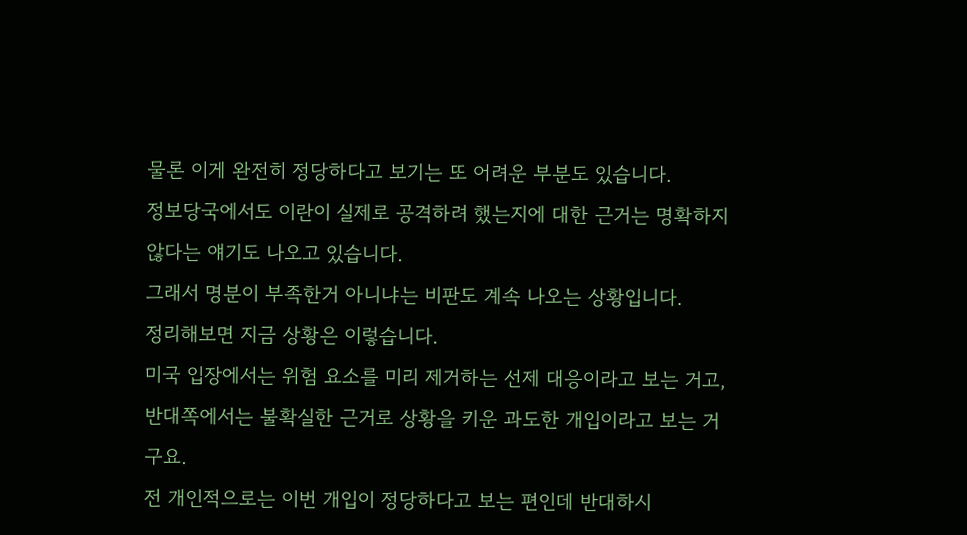물론 이게 완전히 정당하다고 보기는 또 어려운 부분도 있습니다.
정보당국에서도 이란이 실제로 공격하려 했는지에 대한 근거는 명확하지 않다는 얘기도 나오고 있습니다.
그래서 명분이 부족한거 아니냐는 비판도 계속 나오는 상황입니다.
정리해보면 지금 상황은 이렇습니다.
미국 입장에서는 위험 요소를 미리 제거하는 선제 대응이라고 보는 거고,
반대쪽에서는 불확실한 근거로 상황을 키운 과도한 개입이라고 보는 거구요.
전 개인적으로는 이번 개입이 정당하다고 보는 편인데 반대하시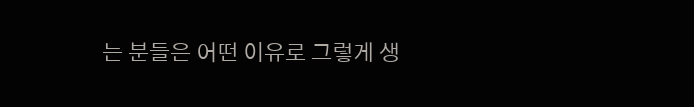는 분들은 어떤 이유로 그렇게 생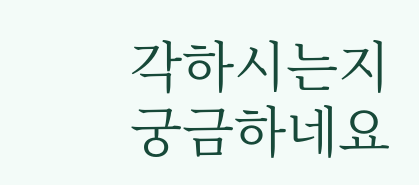각하시는지 궁금하네요